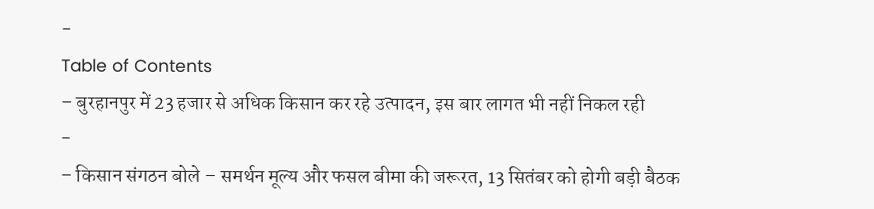-
Table of Contents
– बुरहानपुर में 23 हजार से अधिक किसान कर रहे उत्पादन, इस बार लागत भी नहीं निकल रही
-
– किसान संगठन बोले – समर्थन मूल्य और फसल बीमा की जरूरत, 13 सितंबर को होगी बड़ी बैठक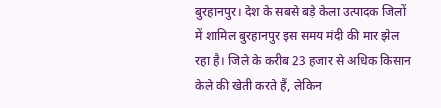बुरहानपुर। देश के सबसे बड़े केला उत्पादक जिलों में शामिल बुरहानपुर इस समय मंदी की मार झेल रहा है। जिले के करीब 23 हजार से अधिक किसान केले की खेती करते हैं, लेकिन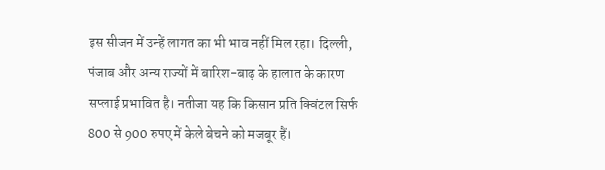इस सीजन में उन्हें लागत का भी भाव नहीं मिल रहा। दिल्ली, पंजाब और अन्य राज्यों में बारिश-बाढ़ के हालात के कारण सप्लाई प्रभावित है। नतीजा यह कि किसान प्रति क्विंटल सिर्फ 800 से 900 रुपए में केले बेचने को मजबूर हैं।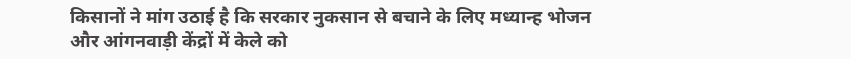किसानों ने मांग उठाई है कि सरकार नुकसान से बचाने के लिए मध्यान्ह भोजन और आंगनवाड़ी केंद्रों में केले को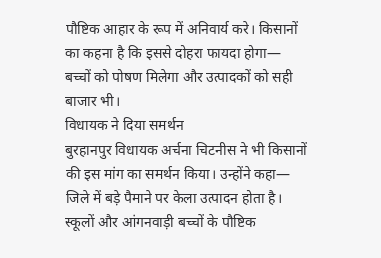पौष्टिक आहार के रूप में अनिवार्य करे। किसानों का कहना है कि इससे दोहरा फायदा होगा— बच्चों को पोषण मिलेगा और उत्पादकों को सही बाजार भी।
विधायक ने दिया समर्थन
बुरहानपुर विधायक अर्चना चिटनीस ने भी किसानों की इस मांग का समर्थन किया। उन्होंने कहा— जिले में बड़े पैमाने पर केला उत्पादन होता है। स्कूलों और आंगनवाड़ी बच्चों के पौष्टिक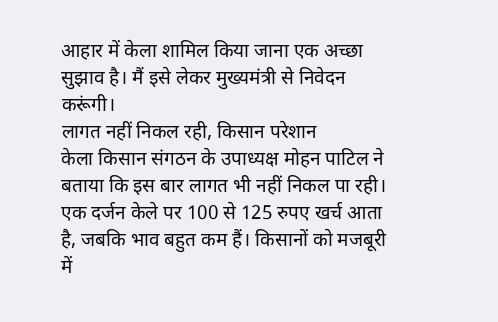आहार में केला शामिल किया जाना एक अच्छा सुझाव है। मैं इसे लेकर मुख्यमंत्री से निवेदन करूंगी।
लागत नहीं निकल रही, किसान परेशान
केला किसान संगठन के उपाध्यक्ष मोहन पाटिल ने बताया कि इस बार लागत भी नहीं निकल पा रही। एक दर्जन केले पर 100 से 125 रुपए खर्च आता है, जबकि भाव बहुत कम हैं। किसानों को मजबूरी में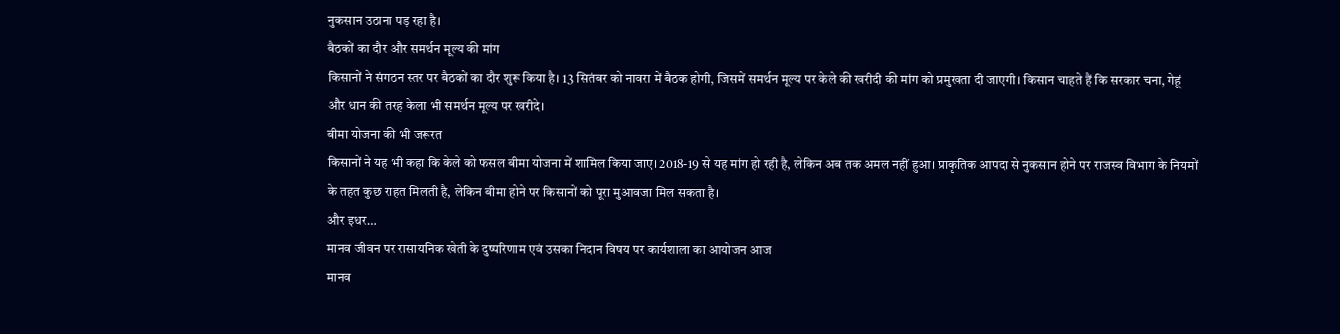नुकसान उठाना पड़ रहा है।
बैठकों का दौर और समर्थन मूल्य की मांग
किसानों ने संगठन स्तर पर बैठकों का दौर शुरू किया है। 13 सितंबर को नावरा में बैठक होगी, जिसमें समर्थन मूल्य पर केले की खरीदी की मांग को प्रमुखता दी जाएगी। किसान चाहते हैं कि सरकार चना, गेहूं और धान की तरह केला भी समर्थन मूल्य पर खरीदे।
बीमा योजना की भी जरूरत
किसानों ने यह भी कहा कि केले को फसल बीमा योजना में शामिल किया जाए। 2018-19 से यह मांग हो रही है, लेकिन अब तक अमल नहीं हुआ। प्राकृतिक आपदा से नुकसान होने पर राजस्व विभाग के नियमों के तहत कुछ राहत मिलती है, लेकिन बीमा होने पर किसानों को पूरा मुआवजा मिल सकता है।
और इधर…
मानव जीवन पर रासायनिक खेती के दुष्परिणाम एवं उसका निदान विषय पर कार्यशाला का आयोजन आज
मानव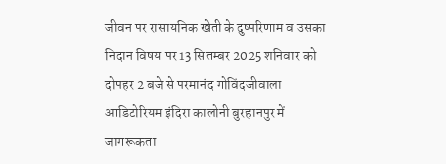जीवन पर रासायनिक खेती के दुष्परिणाम व उसका निदान विषय पर 13 सितम्बर 2025 शनिवार को दोपहर 2 बजे से परमानंद गोविंदजीवाला आडिटोरियम इंदिरा कालोनी बुरहानपुर में जागरूकता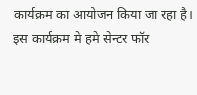कार्यक्रम का आयोजन किया जा रहा है। इस कार्यक्रम मे हमे सेन्टर फॉर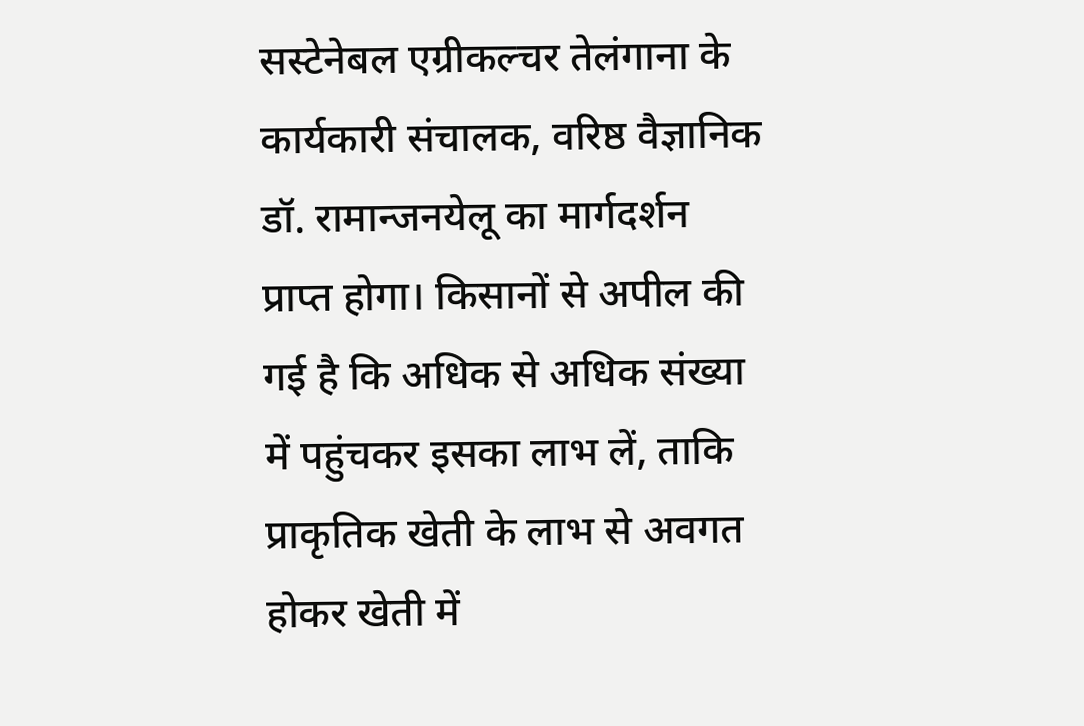सस्टेनेबल एग्रीकल्चर तेलंगाना के कार्यकारी संचालक, वरिष्ठ वैज्ञानिक डॉ. रामान्जनयेलू का मार्गदर्शन प्राप्त होगा। किसानों से अपील की गई है कि अधिक से अधिक संख्या में पहुंचकर इसका लाभ लें, ताकि प्राकृतिक खेती के लाभ से अवगत होकर खेती में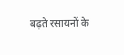बढ़ते रसायनों के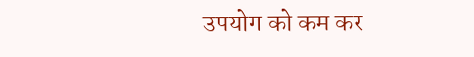उपयोग को कम कर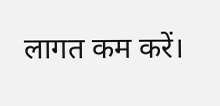लागत कम करें।